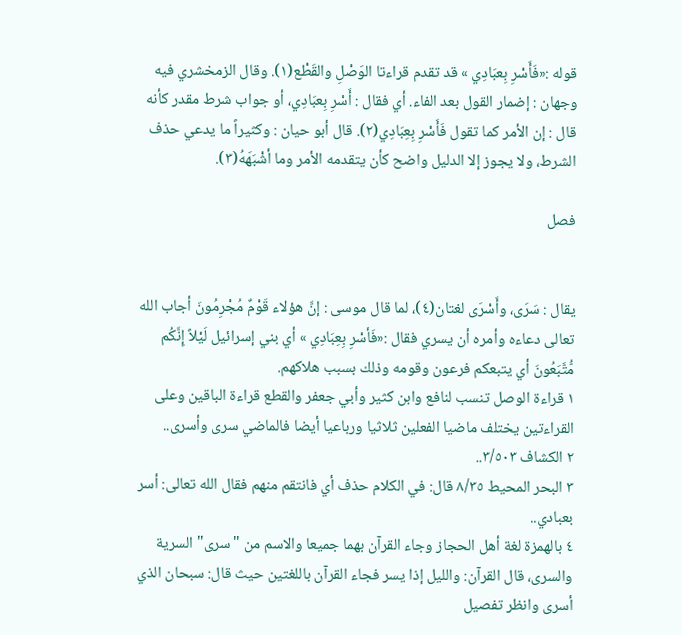قوله :«فَأَسْرِ بِعبَادِي » قد تقدم قراءتا الوَصْلِ والقَطْع(١). وقال الزمخشري فيه وجهان : إضمار القول بعد الفاء. أي فقال : أَسْرِ بِعبَادِي، أو جواب شرط مقدر كأنه قال : إن الأمر كما تقول فَأَسْرِ بِعِبَادِي(٢). قال أبو حيان : وكثيراً ما يدعي حذف الشرط، ولا يجوز إلا الدليل واضح كأن يتقدمه الأمر وما أشْبَهَهُ(٣).

فصل


يقال : سَرَى، وأَسْرَى لغتان(٤)، لما قال موسى : إنَّ هؤلاء قَوْمٌ مُجْرِمُونَ أجاب الله تعالى دعاءه وأمره أن يسري فقال :«فَأسْرِ بِعِبَادِي » أي بني إسرائيل لَيْلاً إِنَّكُم مُّتَّبَعُونَ أي يتبعكم فرعون وقومه وذلك بسبب هلاكهم.
١ قراءة الوصل تنسب لنافع وابن كثير وأبي جعفر والقطع قراءة الباقين وعلى القراءتين يختلف ماضيا الفعلين ثلاثيا ورباعيا أيضا فالماضي سرى وأسرى..
٢ الكشاف ٣/٥٠٣..
٣ البحر المحيط ٨/٣٥ قال: في الكلام حذف أي فانتقم منهم فقال الله تعالى: أسر بعبادي..
٤ بالهمزة لغة أهل الحجاز وجاء القرآن بهما جميعا والاسم من "سرى" السرية والسرى، قال القرآن: والليل إذا يسر فجاء القرآن باللغتين حيث قال: سبحان الذي أسرى وانظر تفصيل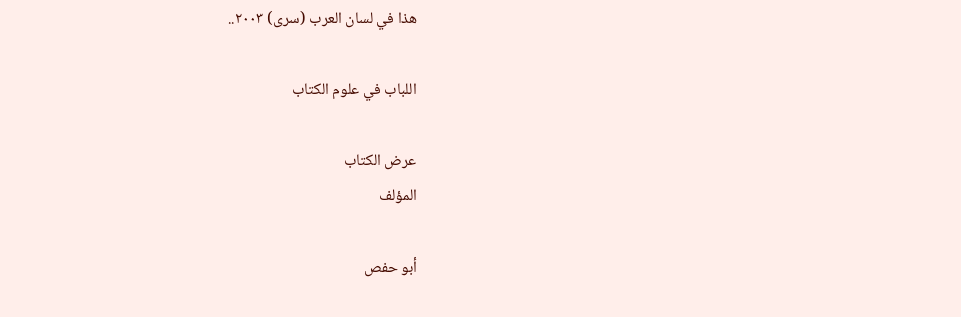هذا في لسان العرب (سرى) ٢٠٠٣..

اللباب في علوم الكتاب

عرض الكتاب
المؤلف

أبو حفص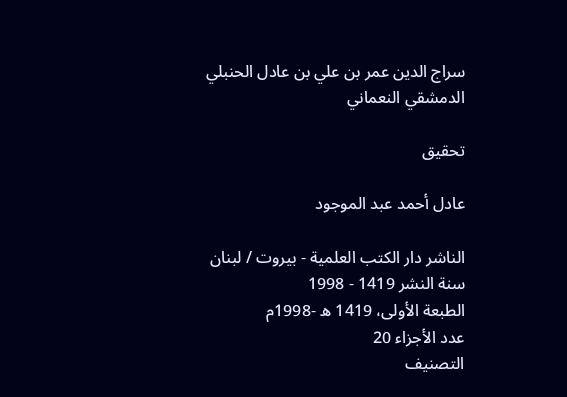سراج الدين عمر بن علي بن عادل الحنبلي الدمشقي النعماني

تحقيق

عادل أحمد عبد الموجود

الناشر دار الكتب العلمية - بيروت / لبنان
سنة النشر 1419 - 1998
الطبعة الأولى، 1419 ه -1998م
عدد الأجزاء 20
التصنيف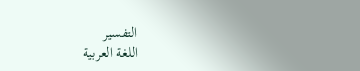التفسير
اللغة العربية